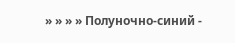» » » » Полуночно-синий -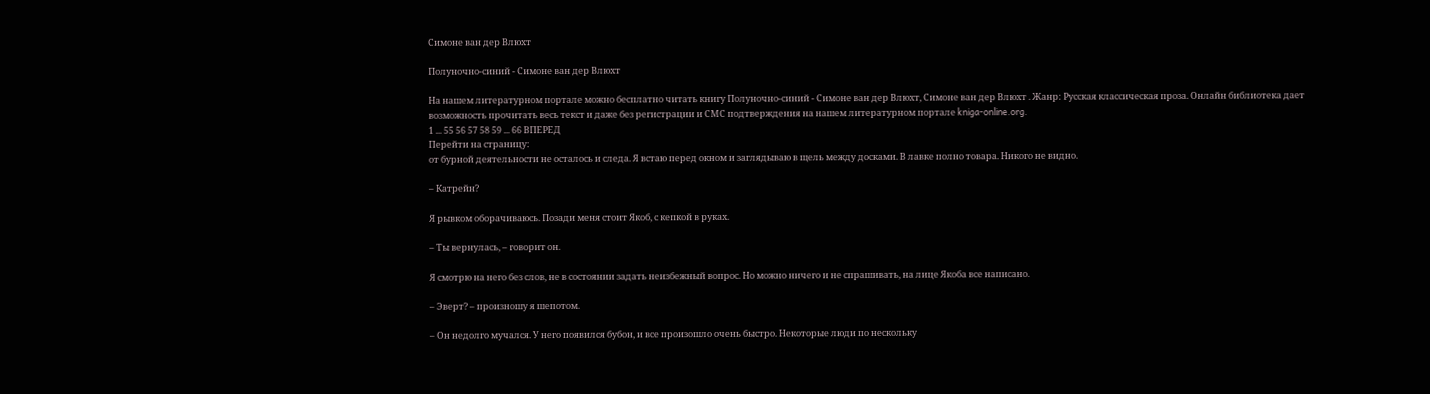Симоне ван дер Влюхт

Полуночно-синий - Симоне ван дер Влюхт

На нашем литературном портале можно бесплатно читать книгу Полуночно-синий - Симоне ван дер Влюхт, Симоне ван дер Влюхт . Жанр: Русская классическая проза. Онлайн библиотека дает возможность прочитать весь текст и даже без регистрации и СМС подтверждения на нашем литературном портале kniga-online.org.
1 ... 55 56 57 58 59 ... 66 ВПЕРЕД
Перейти на страницу:
от бурной деятельности не осталось и следа. Я встаю перед окном и заглядываю в щель между досками. В лавке полно товара. Никого не видно.

– Катрейн?

Я рывком оборачиваюсь. Позади меня стоит Якоб, с кепкой в руках.

– Ты вернулась, – говорит он.

Я смотрю на него без слов, не в состоянии задать неизбежный вопрос. Но можно ничего и не спрашивать, на лице Якоба все написано.

– Эверт? – произношу я шепотом.

– Он недолго мучался. У него появился бубон, и все произошло очень быстро. Некоторые люди по нескольку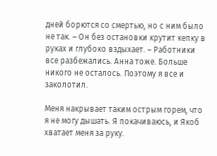дней борются со смертью, но с ним было не так. – Он без остановки крутит кепку в руках и глубоко вздыхает. – Работники все разбежались. Анна тоже. Больше никого не осталось. Поэтому я все и заколотил.

Меня накрывает таким острым горем, что я не могу дышать. Я покачиваюсь, и Якоб хватает меня за руку.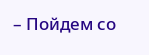– Пойдем со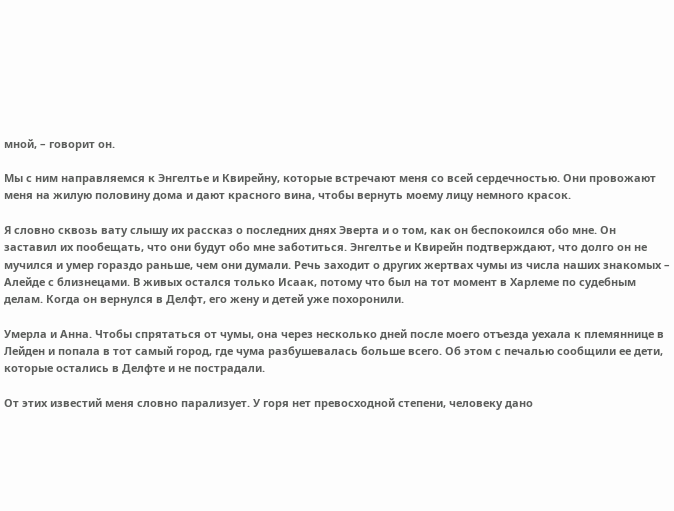мной, – говорит он.

Мы с ним направляемся к Энгелтье и Квирейну, которые встречают меня со всей сердечностью. Они провожают меня на жилую половину дома и дают красного вина, чтобы вернуть моему лицу немного красок.

Я словно сквозь вату слышу их рассказ о последних днях Эверта и о том, как он беспокоился обо мне. Он заставил их пообещать, что они будут обо мне заботиться. Энгелтье и Квирейн подтверждают, что долго он не мучился и умер гораздо раньше, чем они думали. Речь заходит о других жертвах чумы из числа наших знакомых – Алейде с близнецами. В живых остался только Исаак, потому что был на тот момент в Харлеме по судебным делам. Когда он вернулся в Делфт, его жену и детей уже похоронили.

Умерла и Анна. Чтобы спрятаться от чумы, она через несколько дней после моего отъезда уехала к племяннице в Лейден и попала в тот самый город, где чума разбушевалась больше всего. Об этом с печалью сообщили ее дети, которые остались в Делфте и не пострадали.

От этих известий меня словно парализует. У горя нет превосходной степени, человеку дано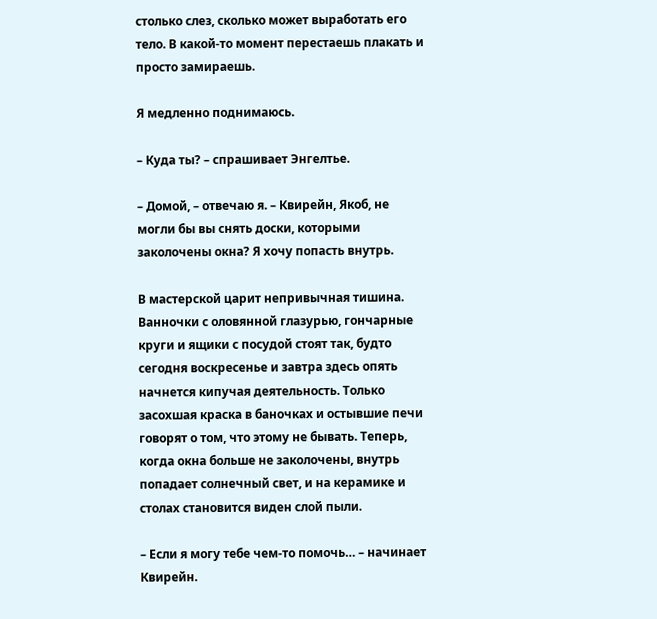столько слез, сколько может выработать его тело. В какой-то момент перестаешь плакать и просто замираешь.

Я медленно поднимаюсь.

– Куда ты? – спрашивает Энгелтье.

– Домой, – отвечаю я. – Квирейн, Якоб, не могли бы вы снять доски, которыми заколочены окна? Я хочу попасть внутрь.

В мастерской царит непривычная тишина. Ванночки с оловянной глазурью, гончарные круги и ящики с посудой стоят так, будто сегодня воскресенье и завтра здесь опять начнется кипучая деятельность. Только засохшая краска в баночках и остывшие печи говорят о том, что этому не бывать. Теперь, когда окна больше не заколочены, внутрь попадает солнечный свет, и на керамике и столах становится виден слой пыли.

– Если я могу тебе чем-то помочь… – начинает Квирейн.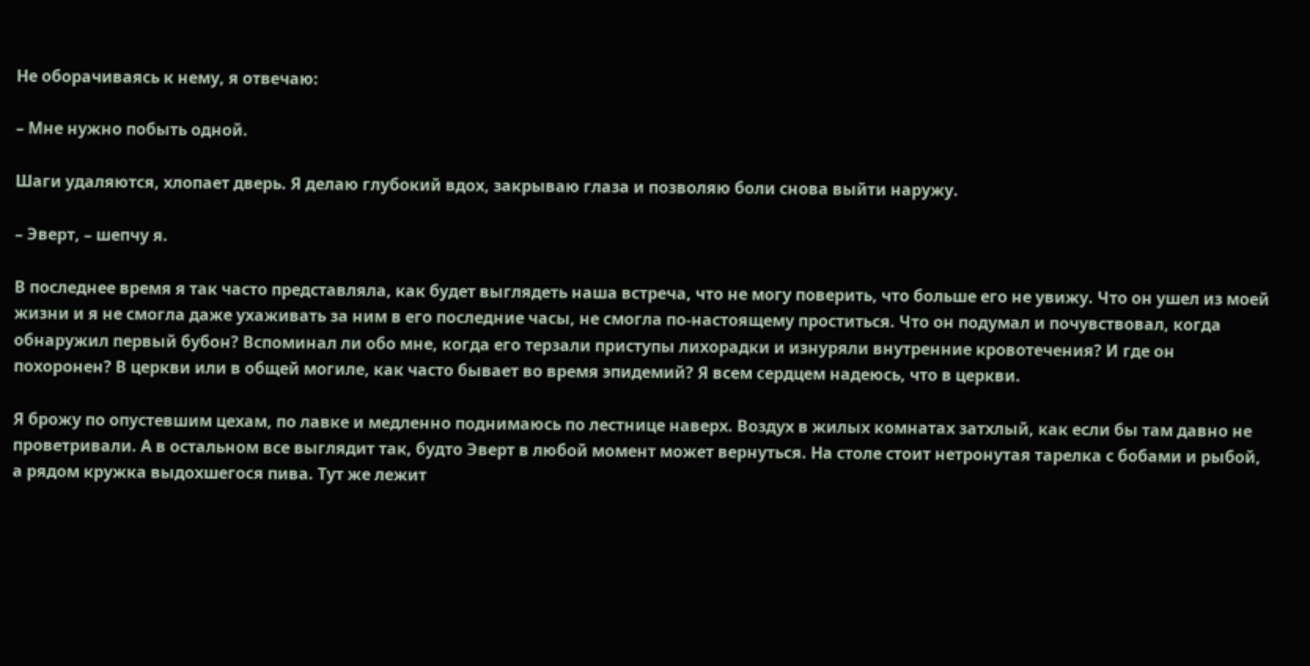Не оборачиваясь к нему, я отвечаю:

– Мне нужно побыть одной.

Шаги удаляются, хлопает дверь. Я делаю глубокий вдох, закрываю глаза и позволяю боли снова выйти наружу.

– Эверт, – шепчу я.

В последнее время я так часто представляла, как будет выглядеть наша встреча, что не могу поверить, что больше его не увижу. Что он ушел из моей жизни и я не смогла даже ухаживать за ним в его последние часы, не смогла по-настоящему проститься. Что он подумал и почувствовал, когда обнаружил первый бубон? Вспоминал ли обо мне, когда его терзали приступы лихорадки и изнуряли внутренние кровотечения? И где он похоронен? В церкви или в общей могиле, как часто бывает во время эпидемий? Я всем сердцем надеюсь, что в церкви.

Я брожу по опустевшим цехам, по лавке и медленно поднимаюсь по лестнице наверх. Воздух в жилых комнатах затхлый, как если бы там давно не проветривали. А в остальном все выглядит так, будто Эверт в любой момент может вернуться. На столе стоит нетронутая тарелка с бобами и рыбой, а рядом кружка выдохшегося пива. Тут же лежит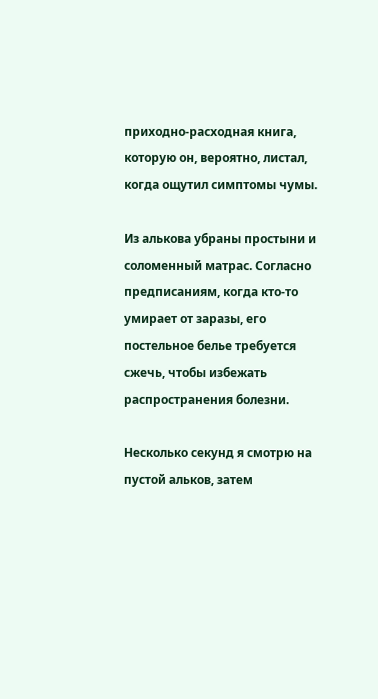приходно-расходная книга, которую он, вероятно, листал, когда ощутил симптомы чумы.

Из алькова убраны простыни и соломенный матрас. Согласно предписаниям, когда кто-то умирает от заразы, его постельное белье требуется сжечь, чтобы избежать распространения болезни.

Несколько секунд я смотрю на пустой альков, затем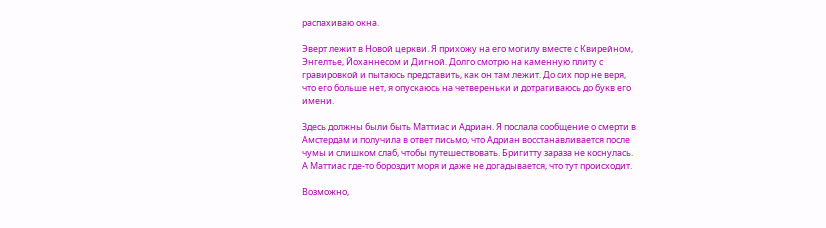распахиваю окна.

Эверт лежит в Новой церкви. Я прихожу на его могилу вместе с Квирейном, Энгелтье, Йоханнесом и Дигной. Долго смотрю на каменную плиту с гравировкой и пытаюсь представить, как он там лежит. До сих пор не веря, что его больше нет, я опускаюсь на четвереньки и дотрагиваюсь до букв его имени.

Здесь должны были быть Маттиас и Адриан. Я послала сообщение о смерти в Амстердам и получила в ответ письмо, что Адриан восстанавливается после чумы и слишком слаб, чтобы путешествовать. Бригитту зараза не коснулась. А Маттиас где-то бороздит моря и даже не догадывается, что тут происходит.

Возможно,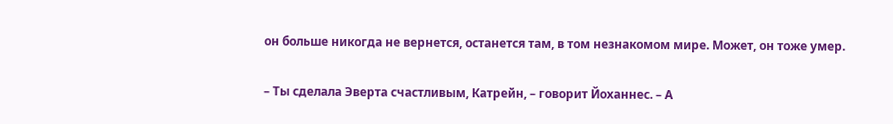он больше никогда не вернется, останется там, в том незнакомом мире. Может, он тоже умер.

– Ты сделала Эверта счастливым, Катрейн, – говорит Йоханнес. – А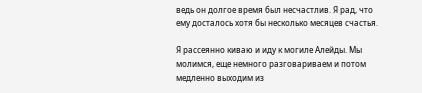ведь он долгое время был несчастлив. Я рад, что ему досталось хотя бы несколько месяцев счастья.

Я рассеянно киваю и иду к могиле Алейды. Мы молимся, еще немного разговариваем и потом медленно выходим из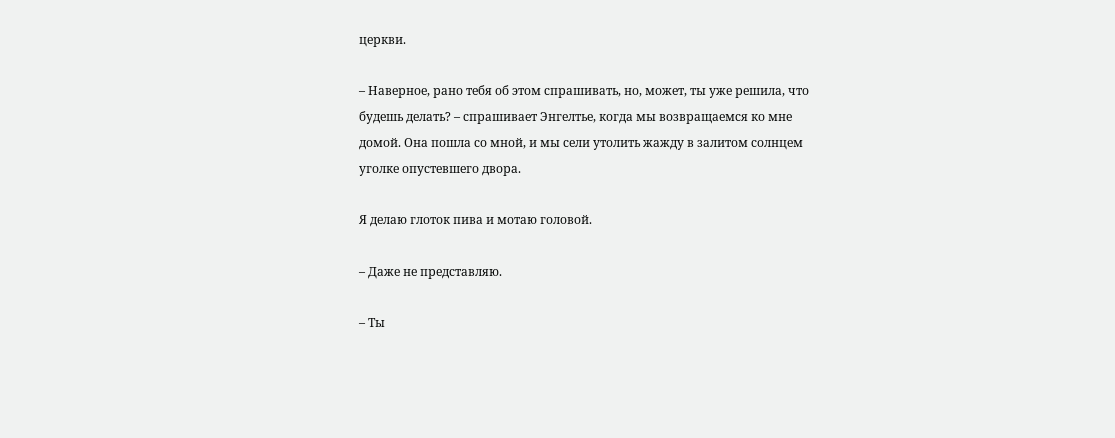церкви.

– Наверное, рано тебя об этом спрашивать, но, может, ты уже решила, что будешь делать? – спрашивает Энгелтье, когда мы возвращаемся ко мне домой. Она пошла со мной, и мы сели утолить жажду в залитом солнцем уголке опустевшего двора.

Я делаю глоток пива и мотаю головой.

– Даже не представляю.

– Ты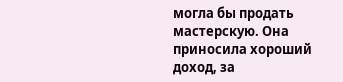могла бы продать мастерскую. Она приносила хороший доход, за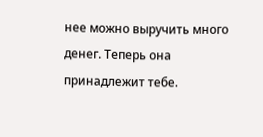нее можно выручить много денег. Теперь она принадлежит тебе.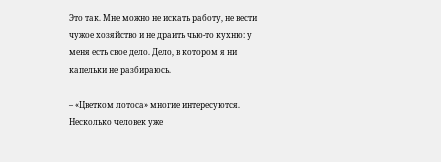Это так. Мне можно не искать работу, не вести чужое хозяйство и не драить чью-то кухню: у меня есть свое дело. Дело, в котором я ни капельки не разбираюсь.

– «Цветком лотоса» многие интересуются. Несколько человек уже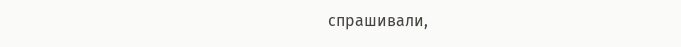спрашивали,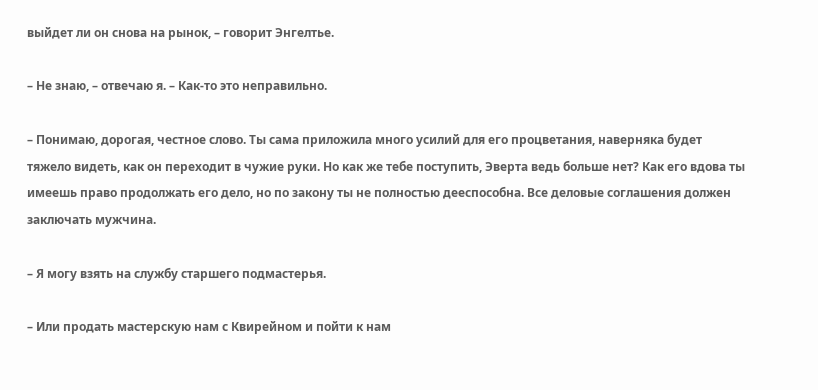выйдет ли он снова на рынок, – говорит Энгелтье.

– Не знаю, – отвечаю я. – Как-то это неправильно.

– Понимаю, дорогая, честное слово. Ты сама приложила много усилий для его процветания, наверняка будет тяжело видеть, как он переходит в чужие руки. Но как же тебе поступить, Эверта ведь больше нет? Как его вдова ты имеешь право продолжать его дело, но по закону ты не полностью дееспособна. Все деловые соглашения должен заключать мужчина.

– Я могу взять на службу старшего подмастерья.

– Или продать мастерскую нам с Квирейном и пойти к нам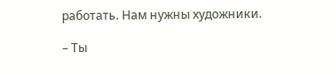работать. Нам нужны художники.

– Ты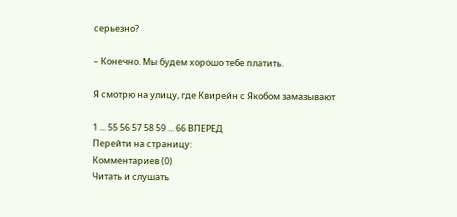серьезно?

– Конечно. Мы будем хорошо тебе платить.

Я смотрю на улицу, где Квирейн с Якобом замазывают

1 ... 55 56 57 58 59 ... 66 ВПЕРЕД
Перейти на страницу:
Комментариев (0)
Читать и слушать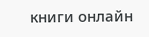книги онлайн